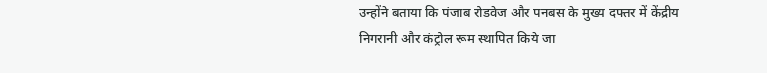उन्होंने बताया कि पंजाब रोडवेज और पनबस के मुख्य दफ्तर में केंद्रीय निगरानी और कंट्रोल रूम स्थापित किये जा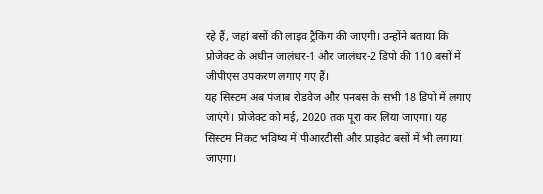रहे हैं, जहां बसों की लाइव ट्रैकिंग की जाएगी। उन्होंने बताया कि प्रोजेक्ट के अधीन जालंधर-1 और जालंधर-2 डिपो की 110 बसों में जीपीएस उपकरण लगाए गए हैं।
यह सिस्टम अब पंजाब रोडवेज और पनबस के सभी 18 डिपो में लगाए जाएंगे। प्रोजेक्ट को मई, 2020 तक पूरा कर लिया जाएगा। यह सिस्टम निकट भविष्य में पीआरटीसी और प्राइवेट बसों में भी लगाया जाएगा।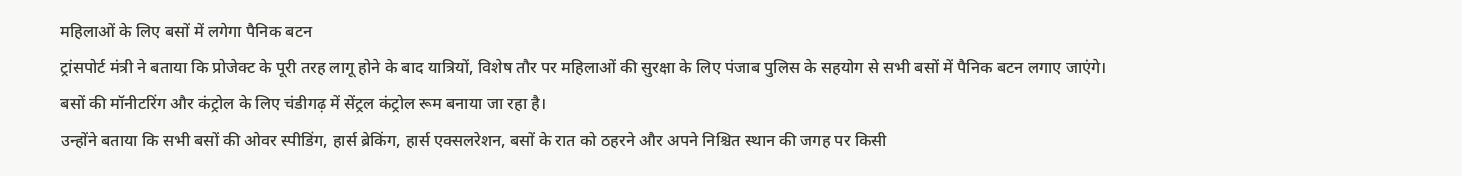महिलाओं के लिए बसों में लगेगा पैनिक बटन
ट्रांसपोर्ट मंत्री ने बताया कि प्रोजेक्ट के पूरी तरह लागू होने के बाद यात्रियों, विशेष तौर पर महिलाओं की सुरक्षा के लिए पंजाब पुलिस के सहयोग से सभी बसों में पैनिक बटन लगाए जाएंगे। बसों की मॉनीटरिंग और कंट्रोल के लिए चंडीगढ़ में सेंट्रल कंट्रोल रूम बनाया जा रहा है।
उन्होंने बताया कि सभी बसों की ओवर स्पीडिंग, हार्स ब्रेकिंग, हार्स एक्सलरेशन, बसों के रात को ठहरने और अपने निश्चित स्थान की जगह पर किसी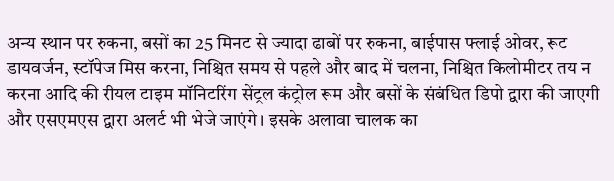अन्य स्थान पर रुकना, बसों का 25 मिनट से ज्यादा ढाबों पर रुकना, बाईपास फ्लाई ओवर, रूट डायवर्जन, स्टॉपेज मिस करना, निश्चित समय से पहले और बाद में चलना, निश्चित किलोमीटर तय न करना आदि की रीयल टाइम मॉनिटरिंग सेंट्रल कंट्रोल रूम और बसों के संबंधित डिपो द्वारा की जाएगी और एसएमएस द्वारा अलर्ट भी भेजे जाएंगे। इसके अलावा चालक का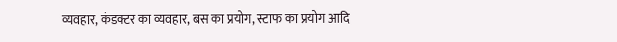व्यवहार, कंडक्टर का व्यवहार, बस का प्रयोग, स्टाफ का प्रयोग आदि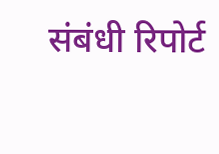संबंधी रिपोर्ट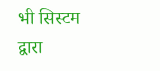भी सिस्टम द्वारा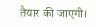तैयार की जाएगी।